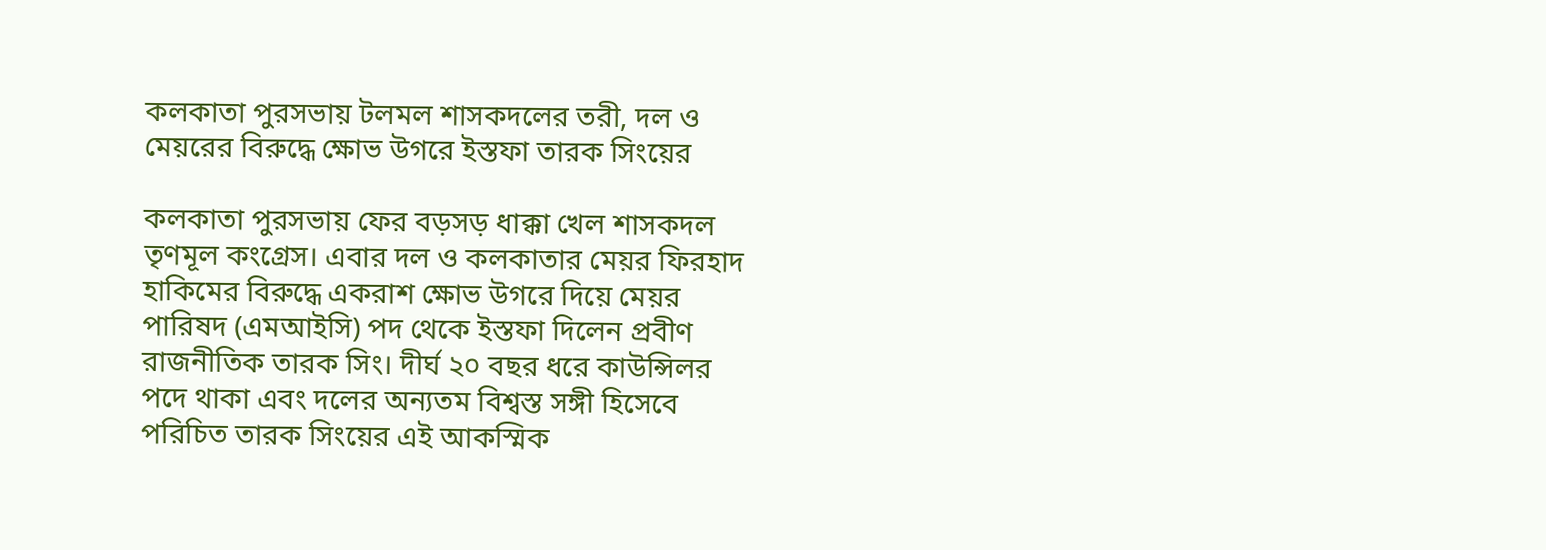কলকাতা পুরসভায় টলমল শাসকদলের তরী, দল ও মেয়রের বিরুদ্ধে ক্ষোভ উগরে ইস্তফা তারক সিংয়ের

কলকাতা পুরসভায় ফের বড়সড় ধাক্কা খেল শাসকদল তৃণমূল কংগ্রেস। এবার দল ও কলকাতার মেয়র ফিরহাদ হাকিমের বিরুদ্ধে একরাশ ক্ষোভ উগরে দিয়ে মেয়র পারিষদ (এমআইসি) পদ থেকে ইস্তফা দিলেন প্রবীণ রাজনীতিক তারক সিং। দীর্ঘ ২০ বছর ধরে কাউন্সিলর পদে থাকা এবং দলের অন্যতম বিশ্বস্ত সঙ্গী হিসেবে পরিচিত তারক সিংয়ের এই আকস্মিক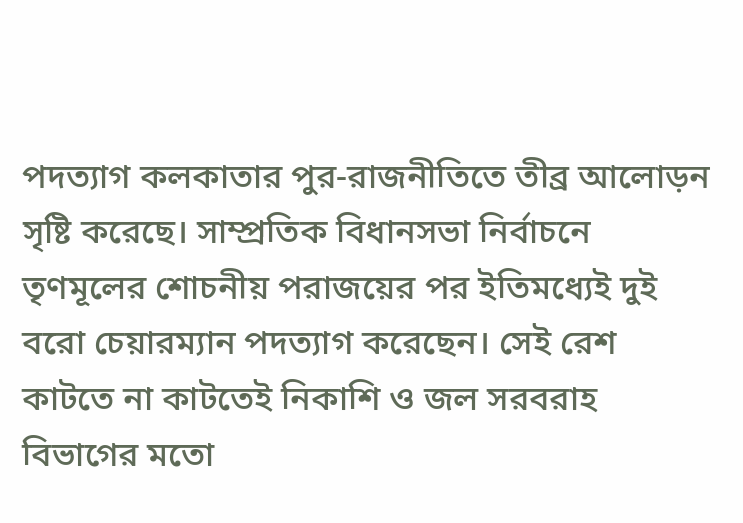পদত্যাগ কলকাতার পুর-রাজনীতিতে তীব্র আলোড়ন সৃষ্টি করেছে। সাম্প্রতিক বিধানসভা নির্বাচনে তৃণমূলের শোচনীয় পরাজয়ের পর ইতিমধ্যেই দুই বরো চেয়ারম্যান পদত্যাগ করেছেন। সেই রেশ কাটতে না কাটতেই নিকাশি ও জল সরবরাহ বিভাগের মতো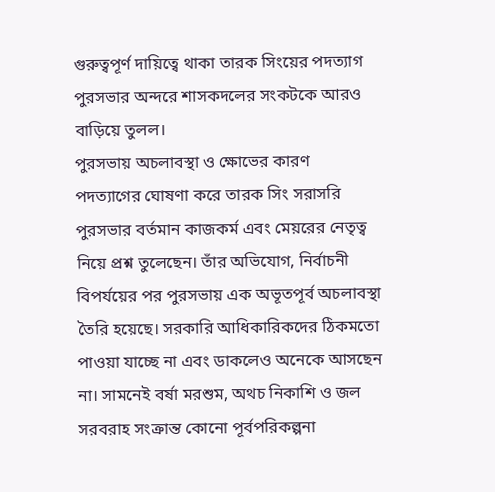গুরুত্বপূর্ণ দায়িত্বে থাকা তারক সিংয়ের পদত্যাগ পুরসভার অন্দরে শাসকদলের সংকটকে আরও বাড়িয়ে তুলল।
পুরসভায় অচলাবস্থা ও ক্ষোভের কারণ
পদত্যাগের ঘোষণা করে তারক সিং সরাসরি পুরসভার বর্তমান কাজকর্ম এবং মেয়রের নেতৃত্ব নিয়ে প্রশ্ন তুলেছেন। তাঁর অভিযোগ, নির্বাচনী বিপর্যয়ের পর পুরসভায় এক অভূতপূর্ব অচলাবস্থা তৈরি হয়েছে। সরকারি আধিকারিকদের ঠিকমতো পাওয়া যাচ্ছে না এবং ডাকলেও অনেকে আসছেন না। সামনেই বর্ষা মরশুম, অথচ নিকাশি ও জল সরবরাহ সংক্রান্ত কোনো পূর্বপরিকল্পনা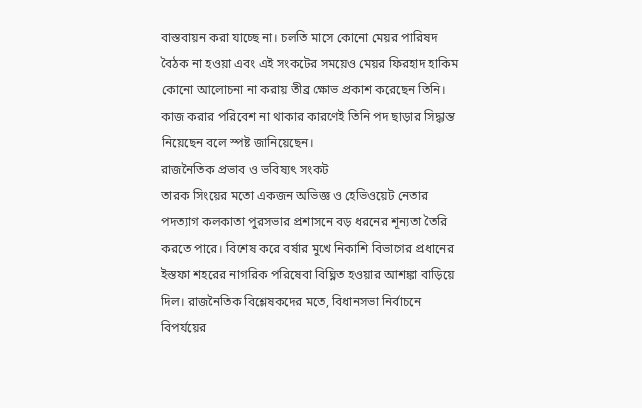বাস্তবায়ন করা যাচ্ছে না। চলতি মাসে কোনো মেয়র পারিষদ বৈঠক না হওয়া এবং এই সংকটের সময়েও মেয়র ফিরহাদ হাকিম কোনো আলোচনা না করায় তীব্র ক্ষোভ প্রকাশ করেছেন তিনি। কাজ করার পরিবেশ না থাকার কারণেই তিনি পদ ছাড়ার সিদ্ধান্ত নিয়েছেন বলে স্পষ্ট জানিয়েছেন।
রাজনৈতিক প্রভাব ও ভবিষ্যৎ সংকট
তারক সিংয়ের মতো একজন অভিজ্ঞ ও হেভিওয়েট নেতার পদত্যাগ কলকাতা পুরসভার প্রশাসনে বড় ধরনের শূন্যতা তৈরি করতে পারে। বিশেষ করে বর্ষার মুখে নিকাশি বিভাগের প্রধানের ইস্তফা শহরের নাগরিক পরিষেবা বিঘ্নিত হওয়ার আশঙ্কা বাড়িয়ে দিল। রাজনৈতিক বিশ্লেষকদের মতে, বিধানসভা নির্বাচনে বিপর্যয়ের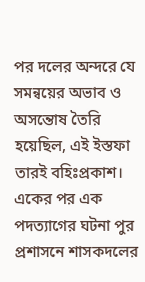পর দলের অন্দরে যে সমন্বয়ের অভাব ও অসন্তোষ তৈরি হয়েছিল, এই ইস্তফা তারই বহিঃপ্রকাশ। একের পর এক পদত্যাগের ঘটনা পুর প্রশাসনে শাসকদলের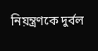নিয়ন্ত্রণকে দুর্বল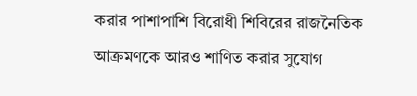করার পাশাপাশি বিরোধী শিবিরের রাজনৈতিক আক্রমণকে আরও শাণিত করার সুযোগ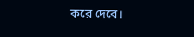করে দেবে।